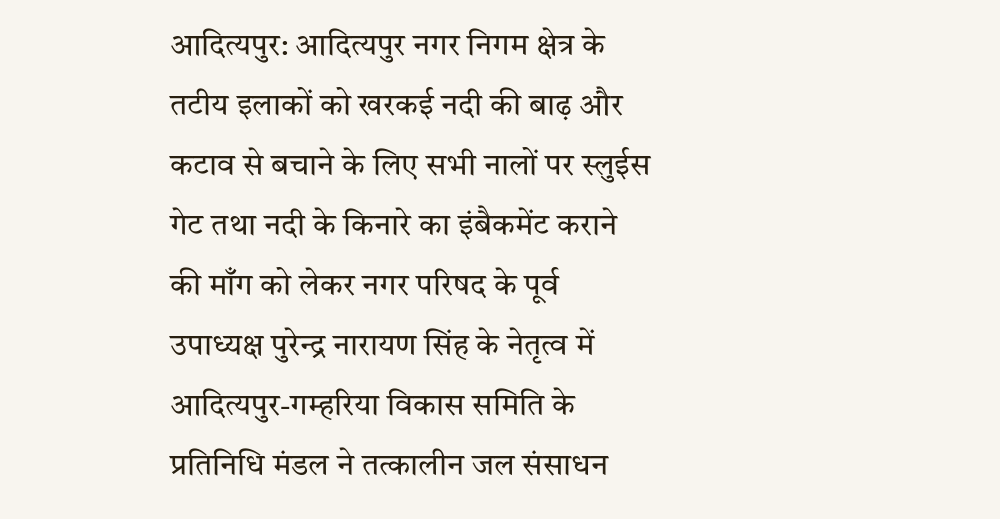आदित्यपुर: आदित्यपुर नगर निगम क्षेत्र के तटीय इलाकों को खरकई नदी की बाढ़ और कटाव से बचाने के लिए सभी नालों पर स्लुईस गेट तथा नदी के किनारे का इंबैकमेंट कराने की माँग को लेकर नगर परिषद के पूर्व उपाध्यक्ष पुरेन्द्र नारायण सिंह के नेतृत्व में आदित्यपुर-गम्हरिया विकास समिति के प्रतिनिधि मंडल ने तत्कालीन जल संसाधन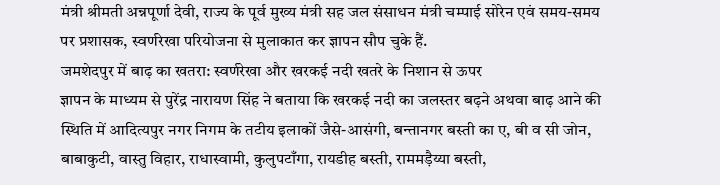मंत्री श्रीमती अन्नपूर्णा देवी, राज्य के पूर्व मुख्य मंत्री सह जल संसाधन मंत्री चम्पाई सोरेन एवं समय-समय पर प्रशासक, स्वर्णरेखा परियोजना से मुलाकात कर ज्ञापन सौप चुके हैं.
जमशेदपुर में बाढ़ का खतरा: स्वर्णरेखा और खरकई नदी खतरे के निशान से ऊपर
ज्ञापन के माध्यम से पुरेंद्र नारायण सिंह ने बताया कि खरकई नदी का जलस्तर बढ़ने अथवा बाढ़ आने की स्थिति में आदित्यपुर नगर निगम के तटीय इलाकों जैसे-आसंगी, बन्तानगर बस्ती का ए, बी व सी जोन, बाबाकुटी, वास्तु विहार, राधास्वामी, कुलुपटाँगा, रायडीह बस्ती, राममड़ैय्या बस्ती,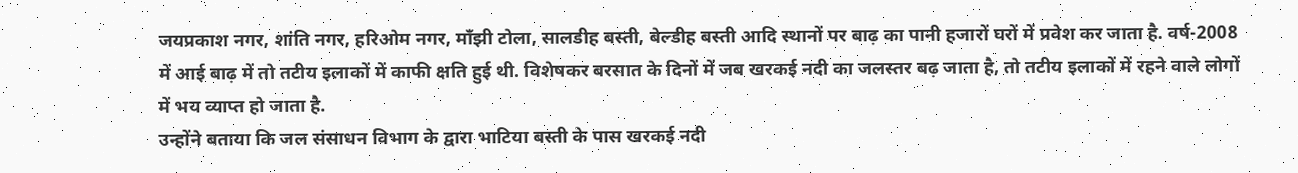जयप्रकाश नगर, शांति नगर, हरिओम नगर, माँझी टोला, सालडीह बस्ती, बेल्डीह बस्ती आदि स्थानों पर बाढ़ का पानी हजारों घरों में प्रवेश कर जाता है. वर्ष-2008 में आई बाढ़ में तो तटीय इलाकों में काफी क्षति हुई थी. विशेषकर बरसात के दिनों में जब खरकई नदी का जलस्तर बढ़ जाता है, तो तटीय इलाकों में रहने वाले लोगों में भय व्याप्त हो जाता है.
उन्होंने बताया कि जल संसाधन विभाग के द्वारा भाटिया बस्ती के पास खरकई नदी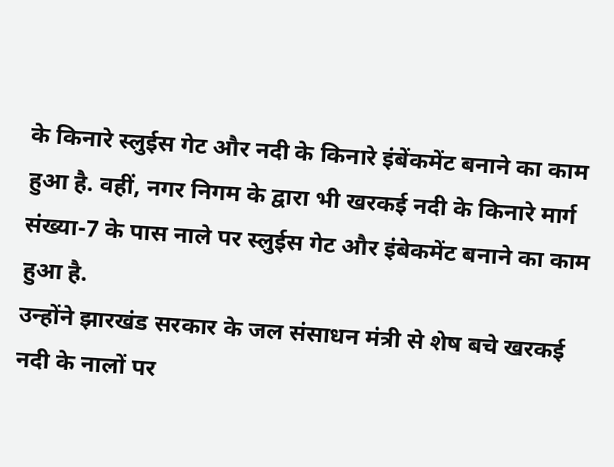के किनारे स्लुईस गेट और नदी के किनारे इंबेंकमेंट बनाने का काम हुआ है. वहीं, नगर निगम के द्वारा भी खरकई नदी के किनारे मार्ग संख्या-7 के पास नाले पर स्लुईस गेट और इंबेकमेंट बनाने का काम हुआ है.
उन्होंने झारखंड सरकार के जल संसाधन मंत्री से शेष बचे खरकई नदी के नालों पर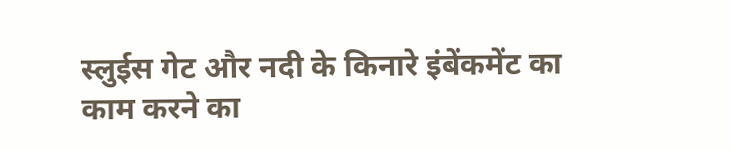स्लुईस गेट और नदी के किनारे इंबेंकमेंट का काम करने का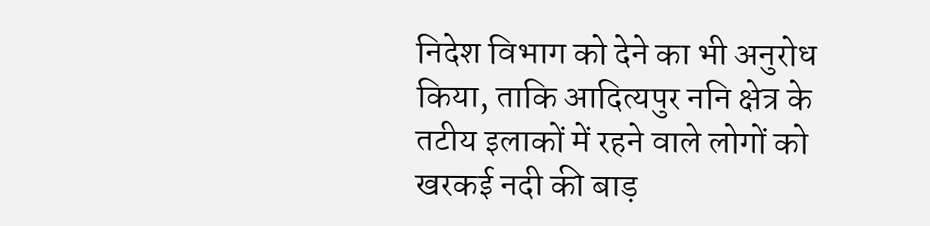निदेश विभाग को देने का भी अनुरोध किया, ताकि आदित्यपुर ननि क्षेत्र के तटीय इलाकों में रहने वाले लोगों को खरकई नदी की बाड़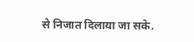से निजात दिलाया जा सके.